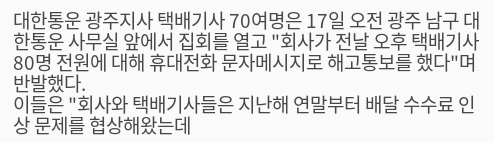대한통운 광주지사 택배기사 70여명은 17일 오전 광주 남구 대한통운 사무실 앞에서 집회를 열고 "회사가 전날 오후 택배기사 80명 전원에 대해 휴대전화 문자메시지로 해고통보를 했다"며 반발했다.
이들은 "회사와 택배기사들은 지난해 연말부터 배달 수수료 인상 문제를 협상해왔는데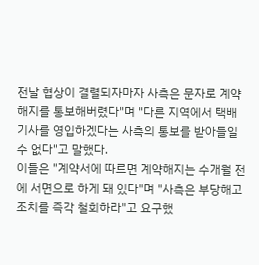전날 협상이 결렬되자마자 사측은 문자로 계약해지를 통보해버렸다"며 "다른 지역에서 택배기사를 영입하겠다는 사측의 통보를 받아들일 수 없다"고 말했다.
이들은 "계약서에 따르면 계약해지는 수개월 전에 서면으로 하게 돼 있다"며 "사측은 부당해고 조치를 즉각 철회하라"고 요구했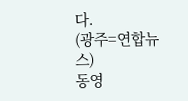다.
(광주=연합뉴스)
동영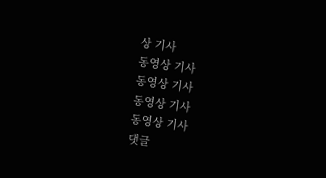상 기사
동영상 기사
동영상 기사
동영상 기사
동영상 기사
댓글